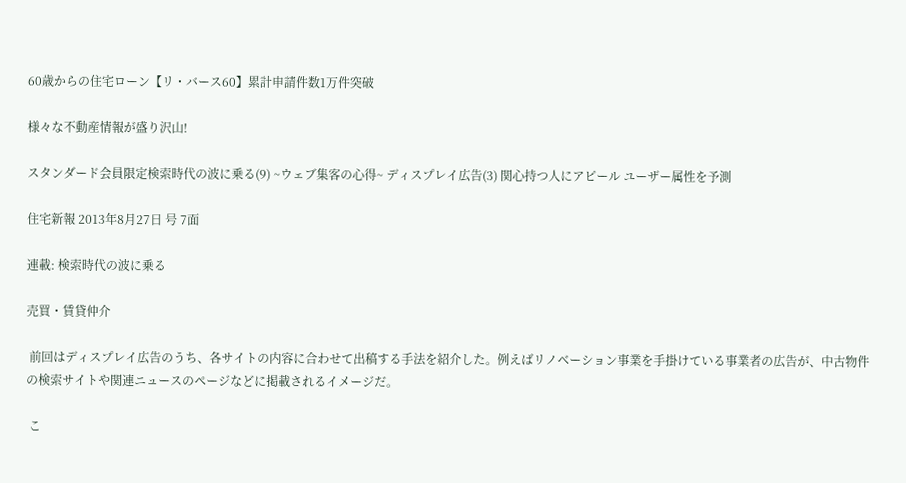60歳からの住宅ローン【リ・バース60】累計申請件数1万件突破

様々な不動産情報が盛り沢山!

スタンダード会員限定検索時代の波に乗る(9) ~ウェブ集客の心得~ ディスプレイ広告(3) 関心持つ人にアピール ユーザー属性を予測

住宅新報 2013年8月27日 号 7面

連載: 検索時代の波に乗る

売買・賃貸仲介

 前回はディスプレイ広告のうち、各サイトの内容に合わせて出稿する手法を紹介した。例えばリノベーション事業を手掛けている事業者の広告が、中古物件の検索サイトや関連ニュースのページなどに掲載されるイメージだ。

 こ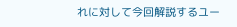れに対して今回解説するユー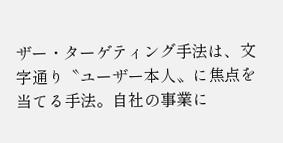ザー・ターゲティング手法は、文字通り〝ユーザー本人〟に焦点を当てる手法。自社の事業に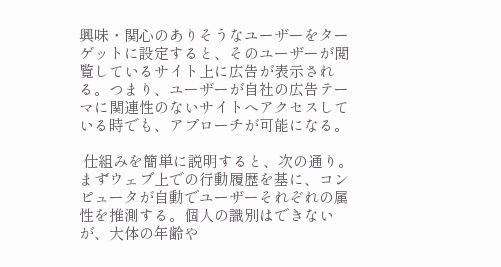興味・関心のありそうなユーザーをターゲットに設定すると、そのユーザーが閲覧しているサイト上に広告が表示される。つまり、ユーザーが自社の広告テーマに関連性のないサイトへアクセスしている時でも、アプローチが可能になる。

 仕組みを簡単に説明すると、次の通り。まずウェブ上での行動履歴を基に、コンピュータが自動でユーザーそれぞれの属性を推測する。個人の識別はできないが、大体の年齢や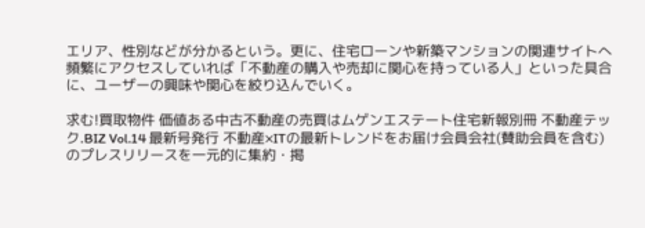エリア、性別などが分かるという。更に、住宅ローンや新築マンションの関連サイトへ頻繁にアクセスしていれば「不動産の購入や売却に関心を持っている人」といった具合に、ユーザーの興味や関心を絞り込んでいく。

求む!買取物件 価値ある中古不動産の売買はムゲンエステート住宅新報別冊 不動産テック.BIZ Vol.14 最新号発行 不動産×ITの最新トレンドをお届け会員会社(賛助会員を含む)のプレスリリースを一元的に集約・掲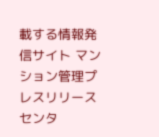載する情報発信サイト マンション管理プレスリリースセンタ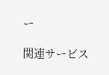ー

関連サービス